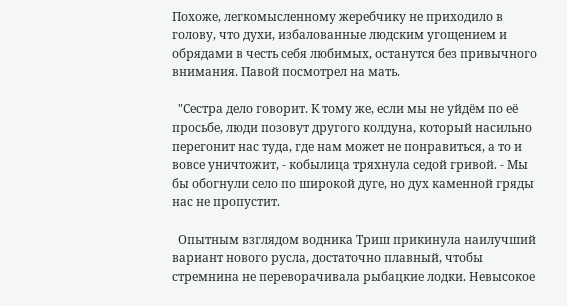Похоже, легкомысленному жеребчику не приходило в голову, что духи, избалованные людским угощением и обрядами в честь себя любимых, останутся без привычного внимания. Павой посмотрел на мать.

  "Сестра дело говорит. К тому же, если мы не уйдём по её просьбе, люди позовут другого колдуна, который насильно перегонит нас туда, где нам может не понравиться, а то и вовсе уничтожит, - кобылица тряхнула седой гривой. - Мы бы обогнули село по широкой дуге, но дух каменной гряды нас не пропустит.

  Опытным взглядом водника Триш прикинула наилучший вариант нового русла, достаточно плавный, чтобы стремнина не переворачивала рыбацкие лодки. Невысокое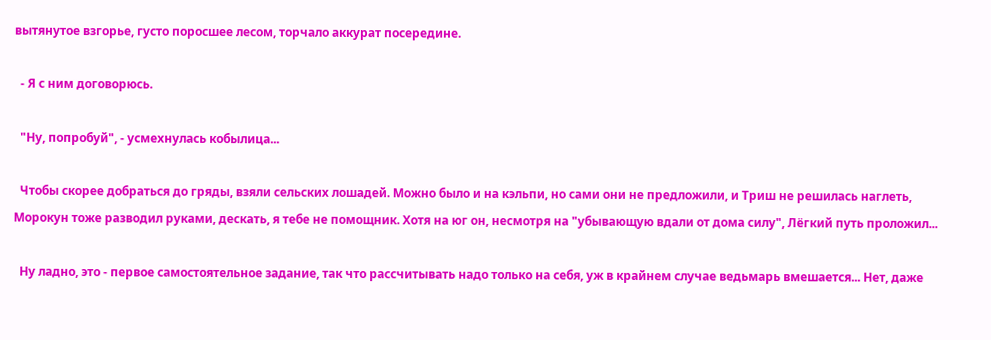вытянутое взгорье, густо поросшее лесом, торчало аккурат посередине.

  - Я с ним договорюсь.

  "Ну, попробуй", - усмехнулась кобылица...

  Чтобы скорее добраться до гряды, взяли сельских лошадей. Можно было и на кэльпи, но сами они не предложили, и Триш не решилась наглеть, Морокун тоже разводил руками, дескать, я тебе не помощник. Хотя на юг он, несмотря на "убывающую вдали от дома силу", Лёгкий путь проложил...

  Ну ладно, это - первое самостоятельное задание, так что рассчитывать надо только на себя, уж в крайнем случае ведьмарь вмешается... Нет, даже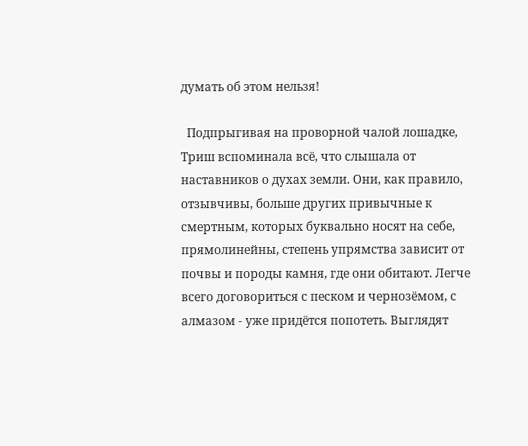думать об этом нельзя!

  Подпрыгивая на проворной чалой лошадке, Триш вспоминала всё, что слышала от наставников о духах земли. Они, как правило, отзывчивы, больше других привычные к смертным, которых буквально носят на себе, прямолинейны, степень упрямства зависит от почвы и породы камня, где они обитают. Легче всего договориться с песком и чернозёмом, с алмазом - уже придётся попотеть. Выглядят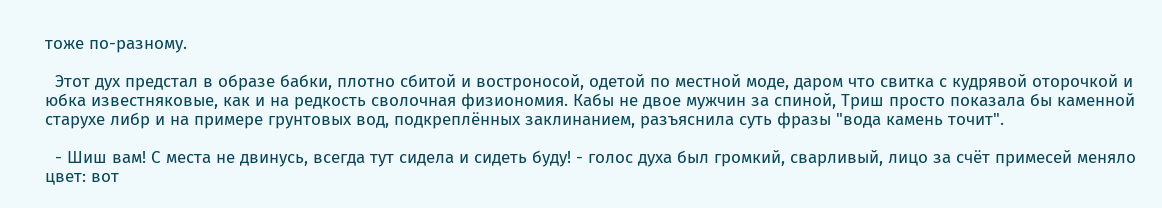тоже по-разному.

  Этот дух предстал в образе бабки, плотно сбитой и востроносой, одетой по местной моде, даром что свитка с кудрявой оторочкой и юбка известняковые, как и на редкость сволочная физиономия. Кабы не двое мужчин за спиной, Триш просто показала бы каменной старухе либр и на примере грунтовых вод, подкреплённых заклинанием, разъяснила суть фразы "вода камень точит".

  - Шиш вам! С места не двинусь, всегда тут сидела и сидеть буду! - голос духа был громкий, сварливый, лицо за счёт примесей меняло цвет: вот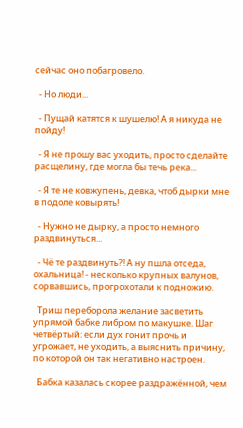сейчас оно побагровело.

  - Но люди...

  - Пущай катятся к шушелю! А я никуда не пойду!

  - Я не прошу вас уходить, просто сделайте расщелину, где могла бы течь река...

  - Я те не ковжупень, девка, чтоб дырки мне в подоле ковырять!

  - Нужно не дырку, а просто немного раздвинуться...

  - Чё те раздвинуть?! А ну пшла отседа, охальница! - несколько крупных валунов, сорвавшись, прогрохотали к подножию.

  Триш переборола желание засветить упрямой бабке либром по макушке. Шаг четвёртый: если дух гонит прочь и угрожает, не уходить, а выяснить причину, по которой он так негативно настроен.

  Бабка казалась скорее раздражённой, чем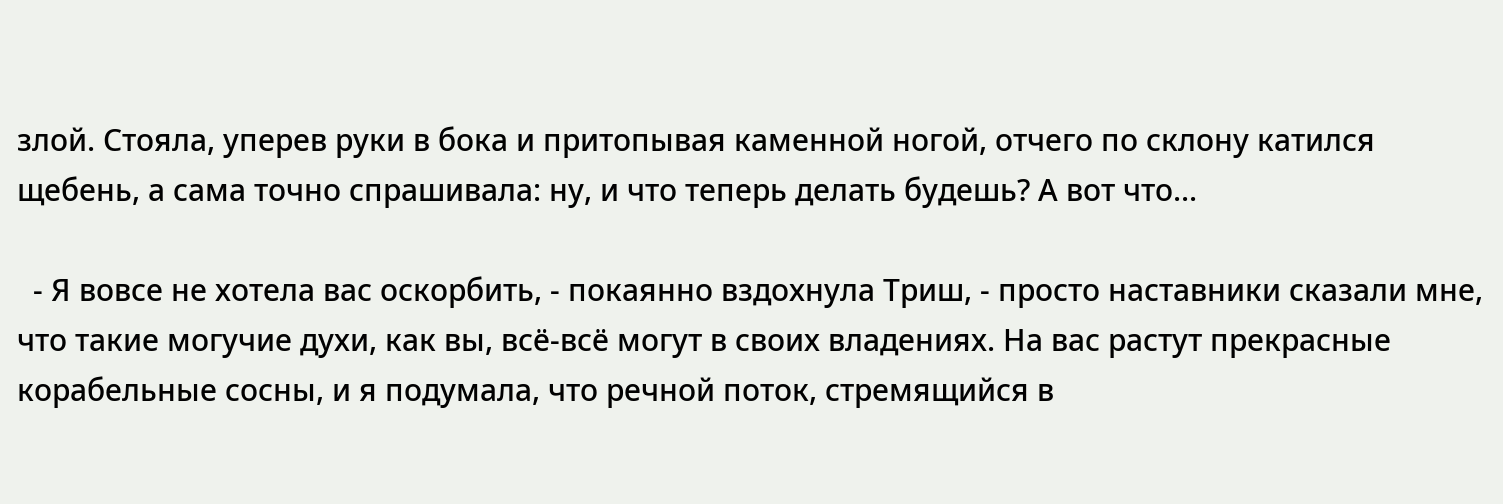злой. Стояла, уперев руки в бока и притопывая каменной ногой, отчего по склону катился щебень, а сама точно спрашивала: ну, и что теперь делать будешь? А вот что...

  - Я вовсе не хотела вас оскорбить, - покаянно вздохнула Триш, - просто наставники сказали мне, что такие могучие духи, как вы, всё-всё могут в своих владениях. На вас растут прекрасные корабельные сосны, и я подумала, что речной поток, стремящийся в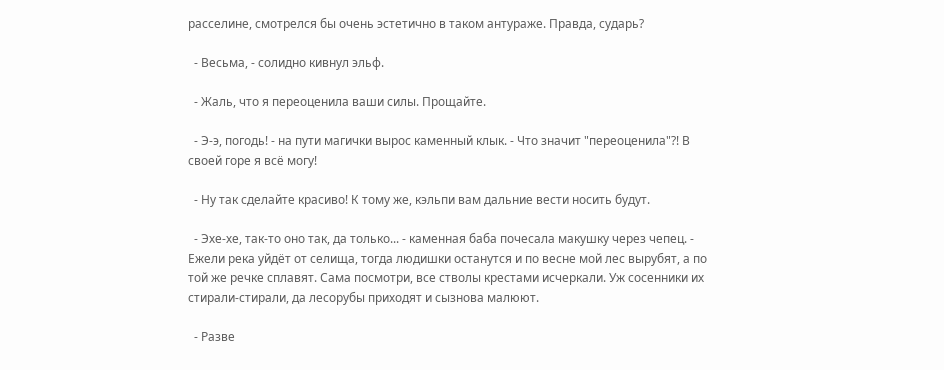расселине, смотрелся бы очень эстетично в таком антураже. Правда, сударь?

  - Весьма, - солидно кивнул эльф.

  - Жаль, что я переоценила ваши силы. Прощайте.

  - Э-э, погодь! - на пути магички вырос каменный клык. - Что значит "переоценила"?! В своей горе я всё могу!

  - Ну так сделайте красиво! К тому же, кэльпи вам дальние вести носить будут.

  - Эхе-хе, так-то оно так, да только... - каменная баба почесала макушку через чепец. - Ежели река уйдёт от селища, тогда людишки останутся и по весне мой лес вырубят, а по той же речке сплавят. Сама посмотри, все стволы крестами исчеркали. Уж сосенники их стирали-стирали, да лесорубы приходят и сызнова малюют.

  - Разве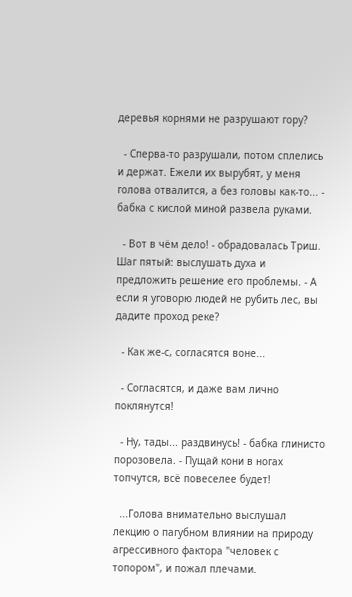деревья корнями не разрушают гору?

  - Сперва-то разрушали, потом сплелись и держат. Ежели их вырубят, у меня голова отвалится, а без головы как-то... - бабка с кислой миной развела руками.

  - Вот в чём дело! - обрадовалась Триш. Шаг пятый: выслушать духа и предложить решение его проблемы. - А если я уговорю людей не рубить лес, вы дадите проход реке?

  - Как же-с, согласятся воне...

  - Согласятся, и даже вам лично поклянутся!

  - Ну, тады... раздвинусь! - бабка глинисто порозовела. - Пущай кони в ногах топчутся, всё повеселее будет!

  ...Голова внимательно выслушал лекцию о пагубном влиянии на природу агрессивного фактора "человек с топором", и пожал плечами.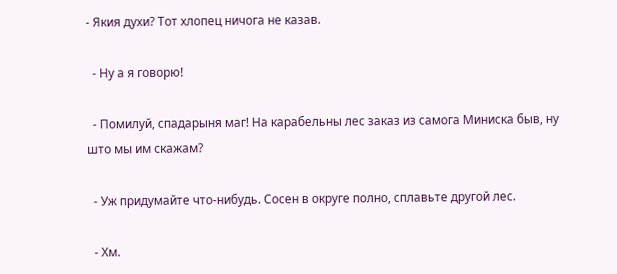- Якия духи? Тот хлопец ничога не казав.

  - Ну а я говорю!

  - Помилуй, спадарыня маг! На карабельны лес заказ из самога Миниска быв, ну што мы им скажам?

  - Уж придумайте что-нибудь. Сосен в округе полно, сплавьте другой лес.

  - Хм.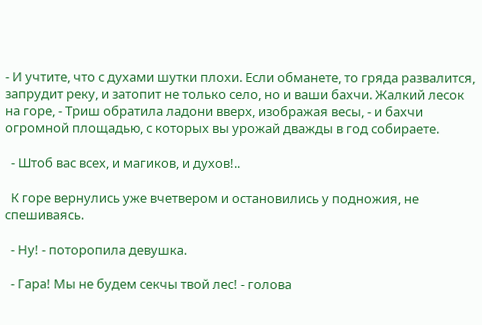- И учтите, что с духами шутки плохи. Если обманете, то гряда развалится, запрудит реку, и затопит не только село, но и ваши бахчи. Жалкий лесок на горе, - Триш обратила ладони вверх, изображая весы, - и бахчи огромной площадью, с которых вы урожай дважды в год собираете.

  - Штоб вас всех, и магиков, и духов!..

  К горе вернулись уже вчетвером и остановились у подножия, не спешиваясь.

  - Ну! - поторопила девушка.

  - Гара! Мы не будем секчы твой лес! - голова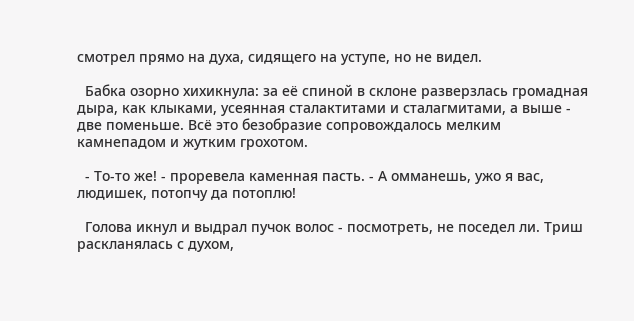смотрел прямо на духа, сидящего на уступе, но не видел.

  Бабка озорно хихикнула: за её спиной в склоне разверзлась громадная дыра, как клыками, усеянная сталактитами и сталагмитами, а выше - две поменьше. Всё это безобразие сопровождалось мелким камнепадом и жутким грохотом.

  - То-то же! - проревела каменная пасть. - А омманешь, ужо я вас, людишек, потопчу да потоплю!

  Голова икнул и выдрал пучок волос - посмотреть, не поседел ли. Триш раскланялась с духом,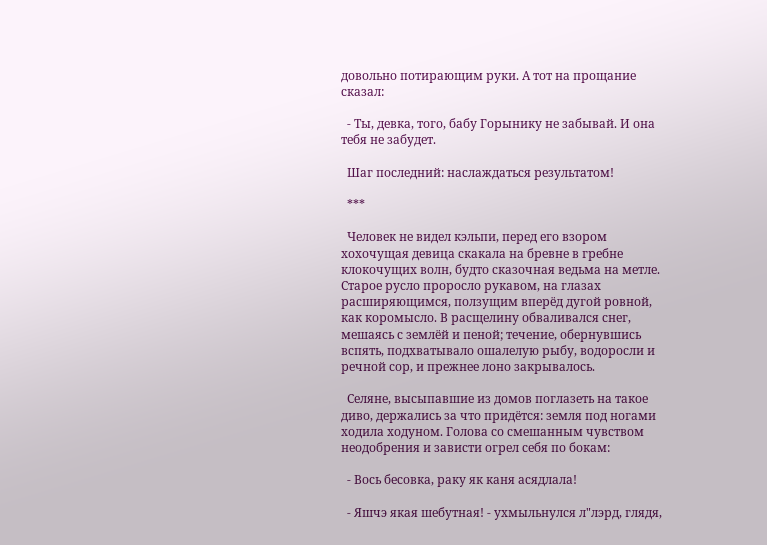довольно потирающим руки. А тот на прощание сказал:

  - Ты, девка, того, бабу Горынику не забывай. И она тебя не забудет.

  Шаг последний: наслаждаться результатом!

  ***

  Человек не видел кэльпи, перед его взором хохочущая девица скакала на бревне в гребне клокочущих волн, будто сказочная ведьма на метле. Старое русло проросло рукавом, на глазах расширяющимся, ползущим вперёд дугой ровной, как коромысло. В расщелину обваливался снег, мешаясь с землёй и пеной; течение, обернувшись вспять, подхватывало ошалелую рыбу, водоросли и речной сор, и прежнее лоно закрывалось.

  Селяне, высыпавшие из домов поглазеть на такое диво, держались за что придётся: земля под ногами ходила ходуном. Голова со смешанным чувством неодобрения и зависти огрел себя по бокам:

  - Вось бесовка, раку як каня асядлала!

  - Яшчэ якая шебутная! - ухмыльнулся л"лэрд, глядя,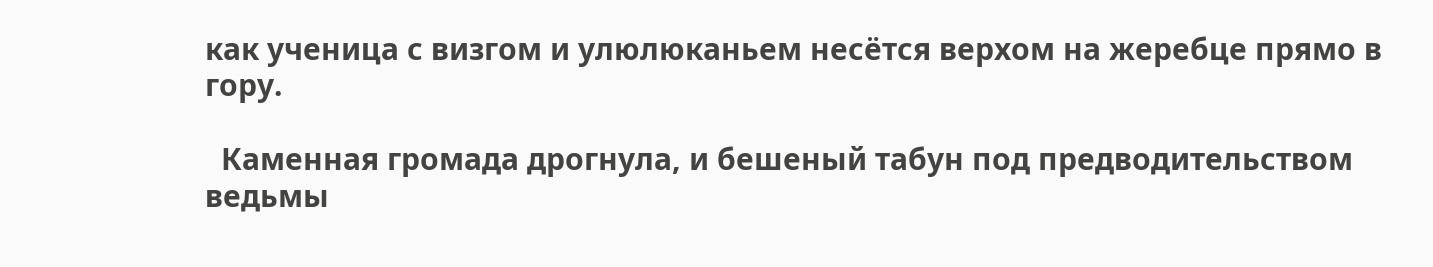как ученица с визгом и улюлюканьем несётся верхом на жеребце прямо в гору.

  Каменная громада дрогнула, и бешеный табун под предводительством ведьмы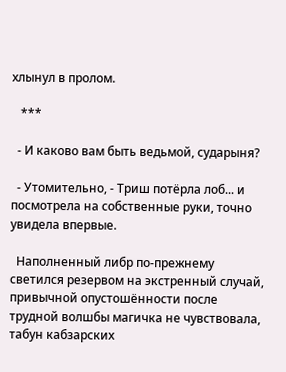хлынул в пролом.

   ***

  - И каково вам быть ведьмой, сударыня?

  - Утомительно, - Триш потёрла лоб... и посмотрела на собственные руки, точно увидела впервые.

  Наполненный либр по-прежнему светился резервом на экстренный случай, привычной опустошённости после трудной волшбы магичка не чувствовала, табун кабзарских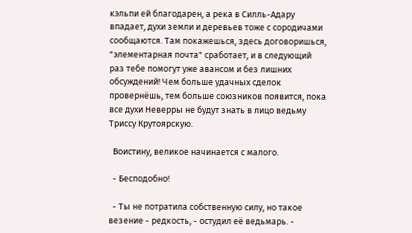кэльпи ей благодарен, а река в Силль-Адару впадает, духи земли и деревьев тоже с сородичами сообщаются. Там покажешься, здесь договоришься, "элементарная почта" сработает, и в следующий раз тебе помогут уже авансом и без лишних обсуждений! Чем больше удачных сделок провернёшь, тем больше союзников появится, пока все духи Неверры не будут знать в лицо ведьму Триссу Крутоярскую.

  Воистину, великое начинается с малого.

  - Бесподобно!

  - Ты не потратила собственную силу, но такое везение - редкость, - остудил её ведьмарь. -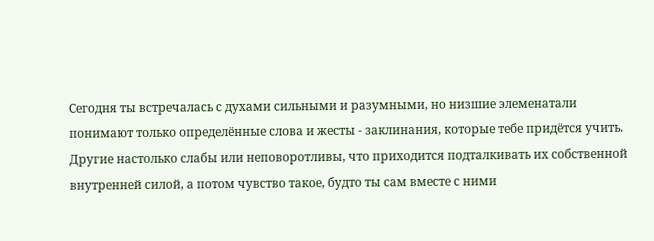Сегодня ты встречалась с духами сильными и разумными, но низшие элеменатали понимают только определённые слова и жесты - заклинания, которые тебе придётся учить. Другие настолько слабы или неповоротливы, что приходится подталкивать их собственной внутренней силой, а потом чувство такое, будто ты сам вместе с ними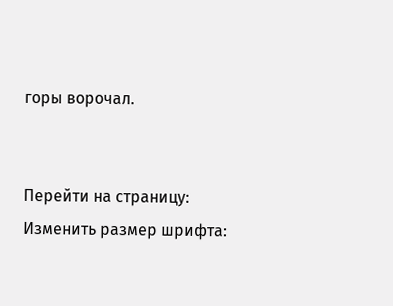горы ворочал.


Перейти на страницу:
Изменить размер шрифта: